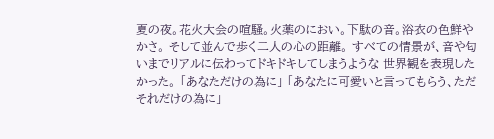夏の夜。花火大会の喧騒。火薬のにおい。下駄の音。浴衣の色鮮やかさ。 そして並んで歩く二人の心の距離。 すべての情景が、音や匂いまでリアルに伝わってドキドキしてしまうような 世界観を表現したかった。 「あなただけの為に」 「あなたに可愛いと言ってもらう、ただそれだけの為に」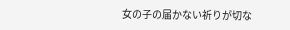女の子の届かない祈りが切な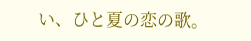い、ひと夏の恋の歌。